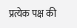प्रत्येक पक्ष की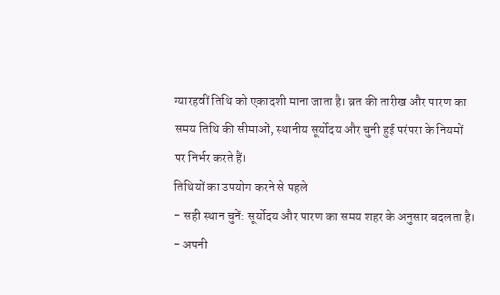ग्यारहवीं तिथि को एकादशी माना जाता है। व्रत की तारीख और पारण का समय तिथि की सीमाओं, स्थानीय सूर्योदय और चुनी हुई परंपरा के नियमों पर निर्भर करते हैं।
तिथियों का उपयोग करने से पहले
- सही स्थान चुनें: सूर्योदय और पारण का समय शहर के अनुसार बदलता है।
- अपनी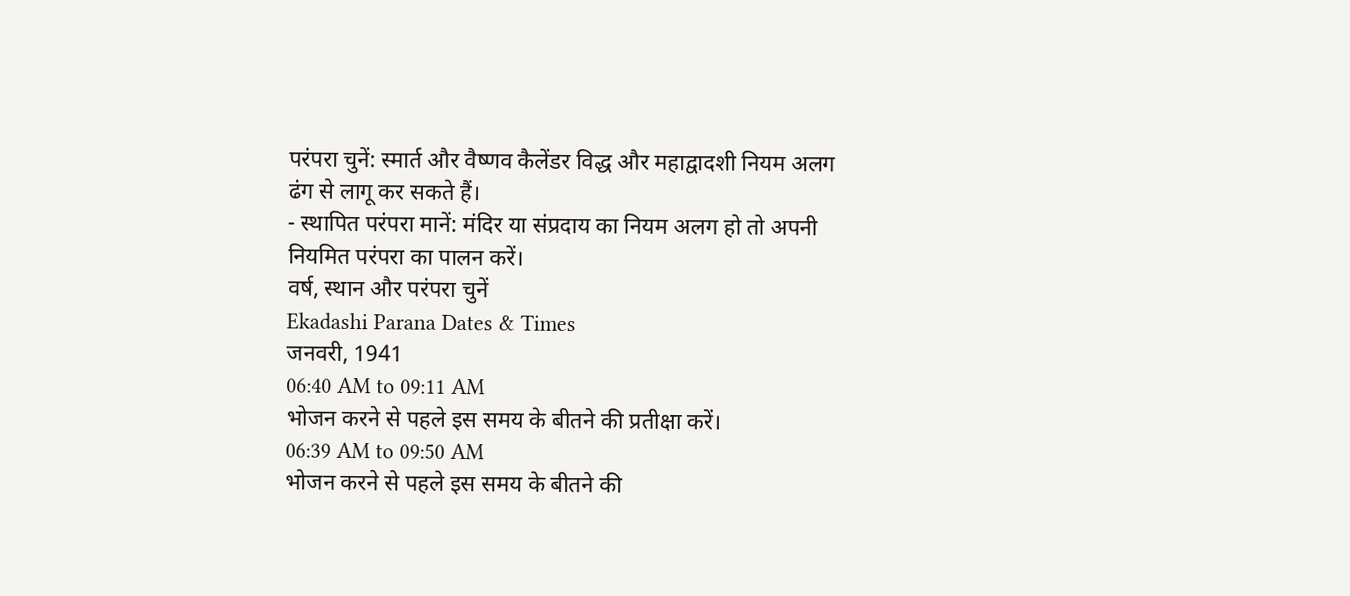परंपरा चुनें: स्मार्त और वैष्णव कैलेंडर विद्ध और महाद्वादशी नियम अलग ढंग से लागू कर सकते हैं।
- स्थापित परंपरा मानें: मंदिर या संप्रदाय का नियम अलग हो तो अपनी नियमित परंपरा का पालन करें।
वर्ष, स्थान और परंपरा चुनें
Ekadashi Parana Dates & Times
जनवरी, 1941
06:40 AM to 09:11 AM
भोजन करने से पहले इस समय के बीतने की प्रतीक्षा करें।
06:39 AM to 09:50 AM
भोजन करने से पहले इस समय के बीतने की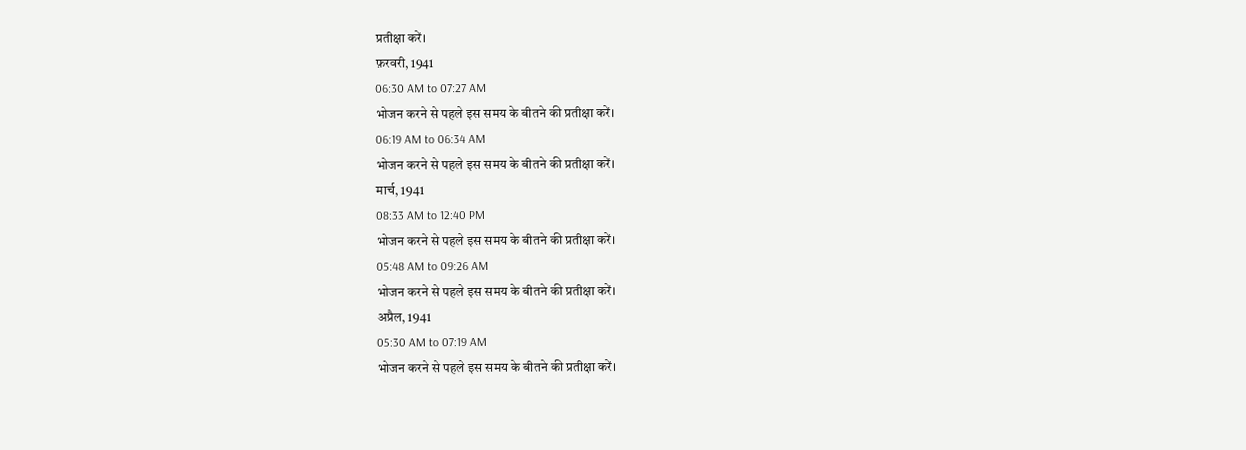प्रतीक्षा करें।
फ़रवरी, 1941
06:30 AM to 07:27 AM
भोजन करने से पहले इस समय के बीतने की प्रतीक्षा करें।
06:19 AM to 06:34 AM
भोजन करने से पहले इस समय के बीतने की प्रतीक्षा करें।
मार्च, 1941
08:33 AM to 12:40 PM
भोजन करने से पहले इस समय के बीतने की प्रतीक्षा करें।
05:48 AM to 09:26 AM
भोजन करने से पहले इस समय के बीतने की प्रतीक्षा करें।
अप्रैल, 1941
05:30 AM to 07:19 AM
भोजन करने से पहले इस समय के बीतने की प्रतीक्षा करें।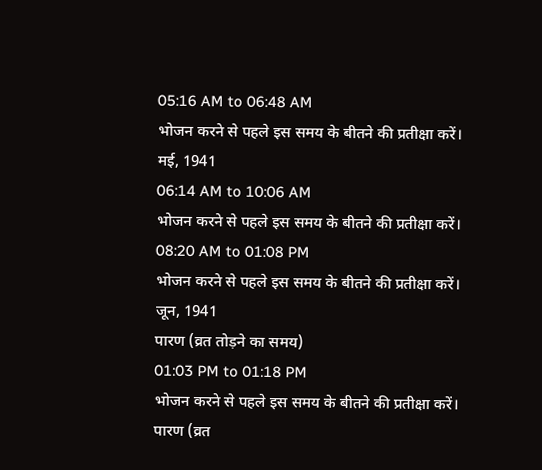05:16 AM to 06:48 AM
भोजन करने से पहले इस समय के बीतने की प्रतीक्षा करें।
मई, 1941
06:14 AM to 10:06 AM
भोजन करने से पहले इस समय के बीतने की प्रतीक्षा करें।
08:20 AM to 01:08 PM
भोजन करने से पहले इस समय के बीतने की प्रतीक्षा करें।
जून, 1941
पारण (व्रत तोड़ने का समय)
01:03 PM to 01:18 PM
भोजन करने से पहले इस समय के बीतने की प्रतीक्षा करें।
पारण (व्रत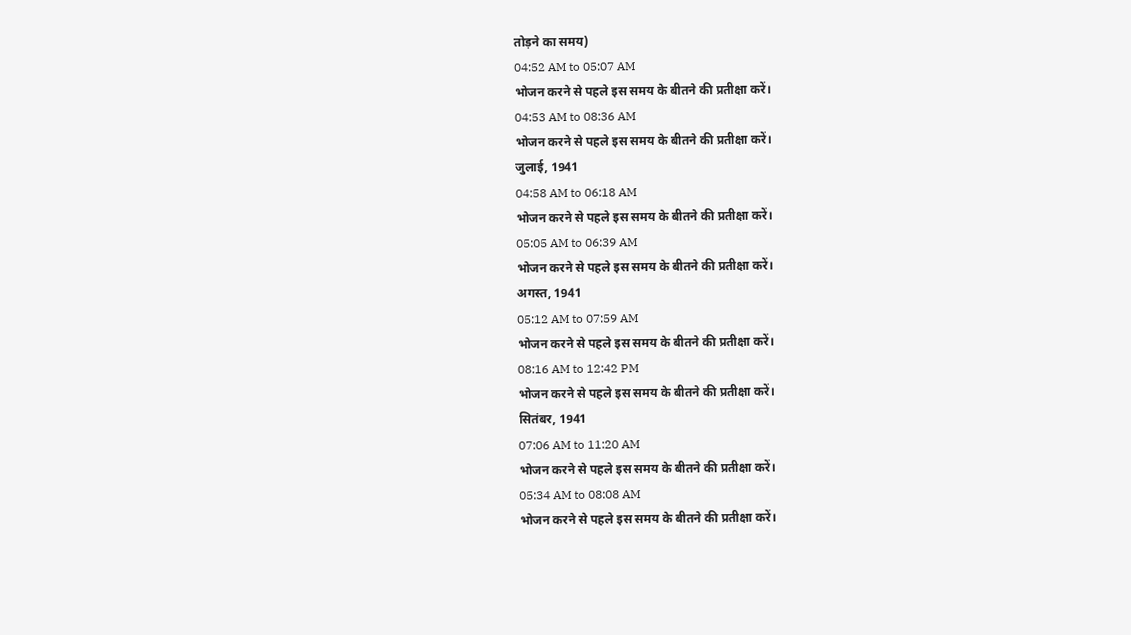तोड़ने का समय)
04:52 AM to 05:07 AM
भोजन करने से पहले इस समय के बीतने की प्रतीक्षा करें।
04:53 AM to 08:36 AM
भोजन करने से पहले इस समय के बीतने की प्रतीक्षा करें।
जुलाई, 1941
04:58 AM to 06:18 AM
भोजन करने से पहले इस समय के बीतने की प्रतीक्षा करें।
05:05 AM to 06:39 AM
भोजन करने से पहले इस समय के बीतने की प्रतीक्षा करें।
अगस्त, 1941
05:12 AM to 07:59 AM
भोजन करने से पहले इस समय के बीतने की प्रतीक्षा करें।
08:16 AM to 12:42 PM
भोजन करने से पहले इस समय के बीतने की प्रतीक्षा करें।
सितंबर, 1941
07:06 AM to 11:20 AM
भोजन करने से पहले इस समय के बीतने की प्रतीक्षा करें।
05:34 AM to 08:08 AM
भोजन करने से पहले इस समय के बीतने की प्रतीक्षा करें।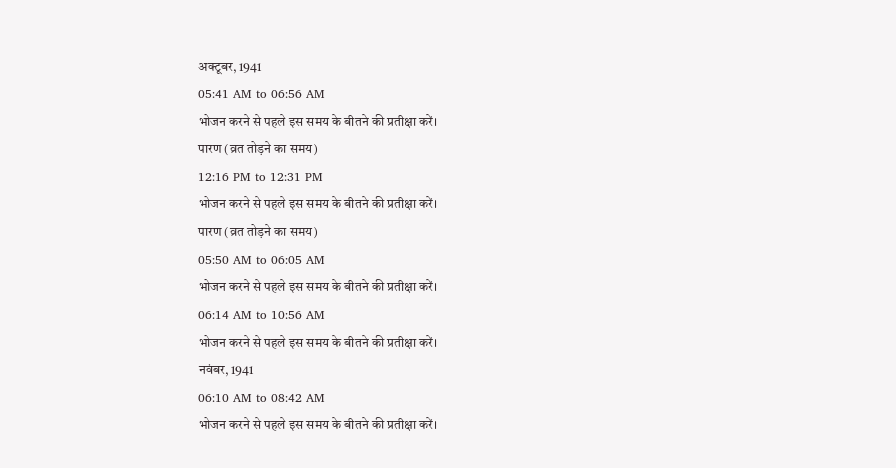अक्टूबर, 1941
05:41 AM to 06:56 AM
भोजन करने से पहले इस समय के बीतने की प्रतीक्षा करें।
पारण (व्रत तोड़ने का समय)
12:16 PM to 12:31 PM
भोजन करने से पहले इस समय के बीतने की प्रतीक्षा करें।
पारण (व्रत तोड़ने का समय)
05:50 AM to 06:05 AM
भोजन करने से पहले इस समय के बीतने की प्रतीक्षा करें।
06:14 AM to 10:56 AM
भोजन करने से पहले इस समय के बीतने की प्रतीक्षा करें।
नवंबर, 1941
06:10 AM to 08:42 AM
भोजन करने से पहले इस समय के बीतने की प्रतीक्षा करें।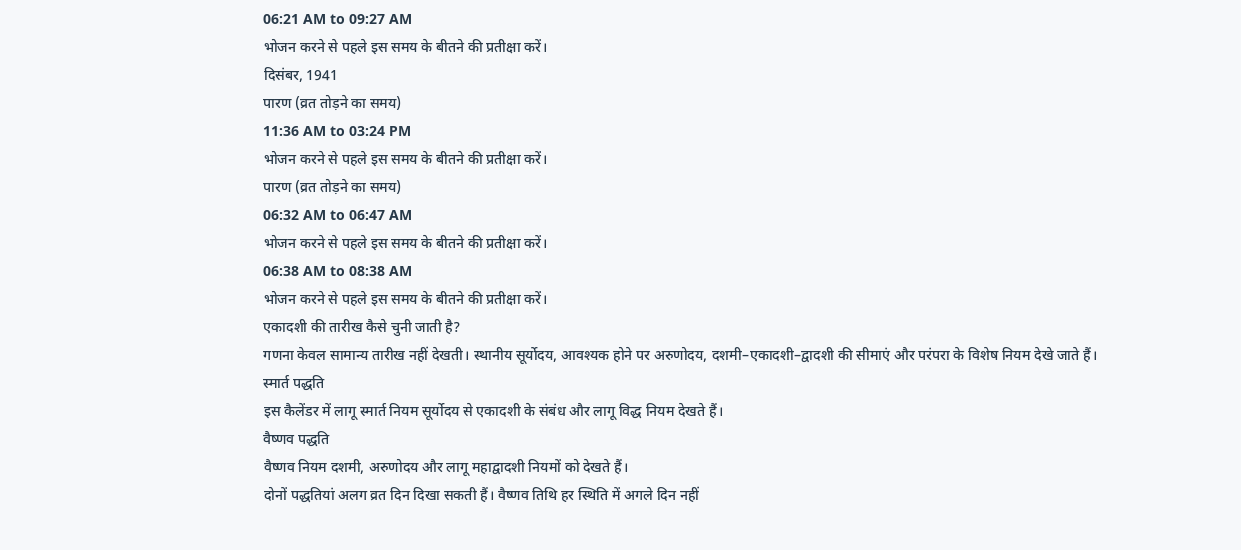06:21 AM to 09:27 AM
भोजन करने से पहले इस समय के बीतने की प्रतीक्षा करें।
दिसंबर, 1941
पारण (व्रत तोड़ने का समय)
11:36 AM to 03:24 PM
भोजन करने से पहले इस समय के बीतने की प्रतीक्षा करें।
पारण (व्रत तोड़ने का समय)
06:32 AM to 06:47 AM
भोजन करने से पहले इस समय के बीतने की प्रतीक्षा करें।
06:38 AM to 08:38 AM
भोजन करने से पहले इस समय के बीतने की प्रतीक्षा करें।
एकादशी की तारीख कैसे चुनी जाती है?
गणना केवल सामान्य तारीख नहीं देखती। स्थानीय सूर्योदय, आवश्यक होने पर अरुणोदय, दशमी–एकादशी–द्वादशी की सीमाएं और परंपरा के विशेष नियम देखे जाते हैं।
स्मार्त पद्धति
इस कैलेंडर में लागू स्मार्त नियम सूर्योदय से एकादशी के संबंध और लागू विद्ध नियम देखते हैं।
वैष्णव पद्धति
वैष्णव नियम दशमी, अरुणोदय और लागू महाद्वादशी नियमों को देखते हैं।
दोनों पद्धतियां अलग व्रत दिन दिखा सकती हैं। वैष्णव तिथि हर स्थिति में अगले दिन नहीं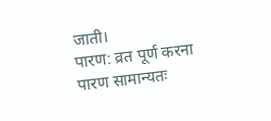जाती।
पारण: व्रत पूर्ण करना
पारण सामान्यतः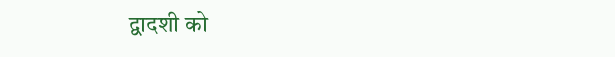द्वादशी को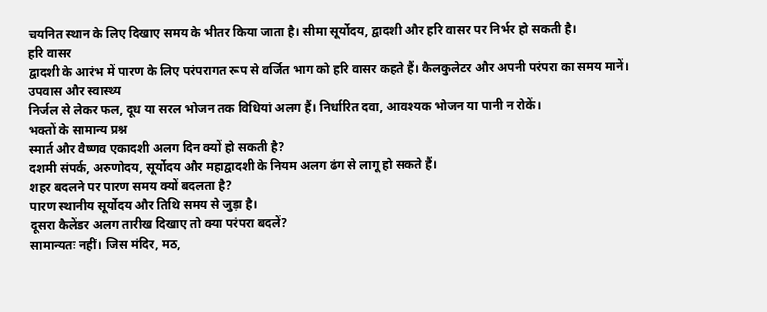चयनित स्थान के लिए दिखाए समय के भीतर किया जाता है। सीमा सूर्योदय, द्वादशी और हरि वासर पर निर्भर हो सकती है।
हरि वासर
द्वादशी के आरंभ में पारण के लिए परंपरागत रूप से वर्जित भाग को हरि वासर कहते हैं। कैलकुलेटर और अपनी परंपरा का समय मानें।
उपवास और स्वास्थ्य
निर्जल से लेकर फल, दूध या सरल भोजन तक विधियां अलग हैं। निर्धारित दवा, आवश्यक भोजन या पानी न रोकें।
भक्तों के सामान्य प्रश्न
स्मार्त और वैष्णव एकादशी अलग दिन क्यों हो सकती है?
दशमी संपर्क, अरुणोदय, सूर्योदय और महाद्वादशी के नियम अलग ढंग से लागू हो सकते हैं।
शहर बदलने पर पारण समय क्यों बदलता है?
पारण स्थानीय सूर्योदय और तिथि समय से जुड़ा है।
दूसरा कैलेंडर अलग तारीख दिखाए तो क्या परंपरा बदलें?
सामान्यतः नहीं। जिस मंदिर, मठ,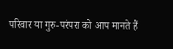परिवार या गुरु-परंपरा को आप मानते हैं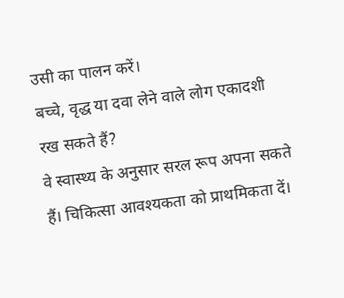उसी का पालन करें।
बच्चे, वृद्ध या दवा लेने वाले लोग एकादशी रख सकते हैं?
वे स्वास्थ्य के अनुसार सरल रूप अपना सकते हैं। चिकित्सा आवश्यकता को प्राथमिकता दें।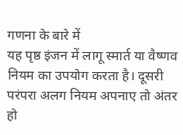गणना के बारे में
यह पृष्ठ इंजन में लागू स्मार्त या वैष्णव नियम का उपयोग करता है। दूसरी परंपरा अलग नियम अपनाए तो अंतर हो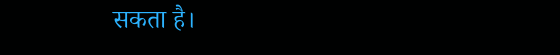सकता है।